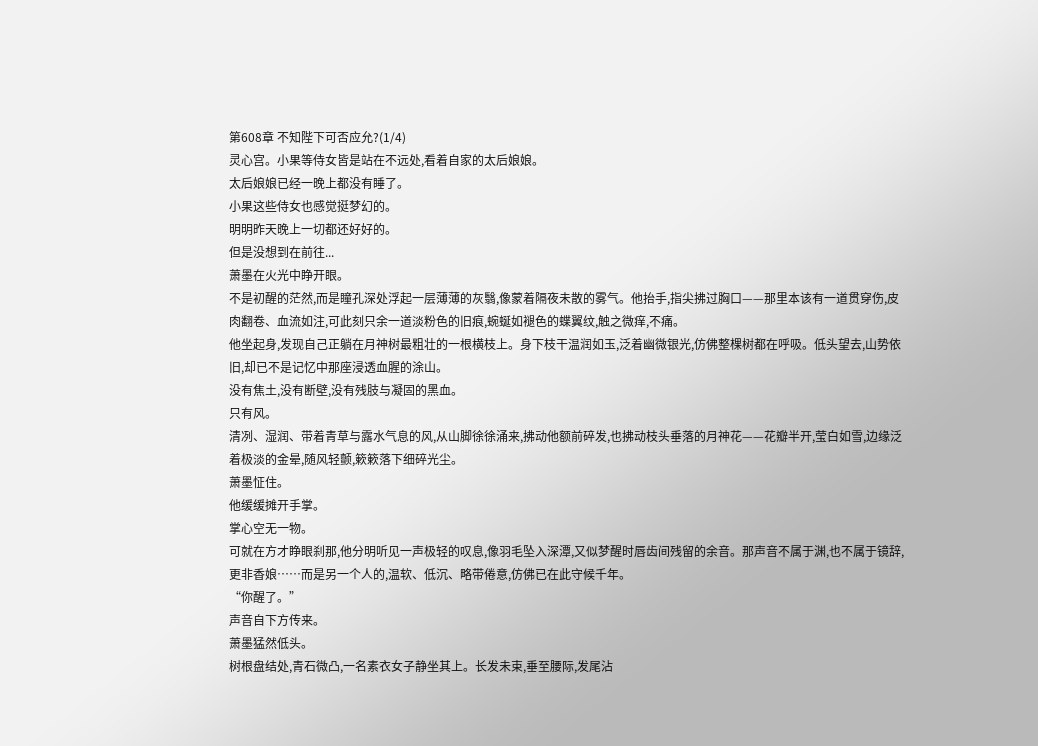第608章 不知陛下可否应允?(1/4)
灵心宫。小果等侍女皆是站在不远处,看着自家的太后娘娘。
太后娘娘已经一晚上都没有睡了。
小果这些侍女也感觉挺梦幻的。
明明昨天晚上一切都还好好的。
但是没想到在前往...
萧墨在火光中睁开眼。
不是初醒的茫然,而是瞳孔深处浮起一层薄薄的灰翳,像蒙着隔夜未散的雾气。他抬手,指尖拂过胸口——那里本该有一道贯穿伤,皮肉翻卷、血流如注,可此刻只余一道淡粉色的旧痕,蜿蜒如褪色的蝶翼纹,触之微痒,不痛。
他坐起身,发现自己正躺在月神树最粗壮的一根横枝上。身下枝干温润如玉,泛着幽微银光,仿佛整棵树都在呼吸。低头望去,山势依旧,却已不是记忆中那座浸透血腥的涂山。
没有焦土,没有断壁,没有残肢与凝固的黑血。
只有风。
清冽、湿润、带着青草与露水气息的风,从山脚徐徐涌来,拂动他额前碎发,也拂动枝头垂落的月神花——花瓣半开,莹白如雪,边缘泛着极淡的金晕,随风轻颤,簌簌落下细碎光尘。
萧墨怔住。
他缓缓摊开手掌。
掌心空无一物。
可就在方才睁眼刹那,他分明听见一声极轻的叹息,像羽毛坠入深潭,又似梦醒时唇齿间残留的余音。那声音不属于渊,也不属于镜辞,更非香娘……而是另一个人的,温软、低沉、略带倦意,仿佛已在此守候千年。
“你醒了。”
声音自下方传来。
萧墨猛然低头。
树根盘结处,青石微凸,一名素衣女子静坐其上。长发未束,垂至腰际,发尾沾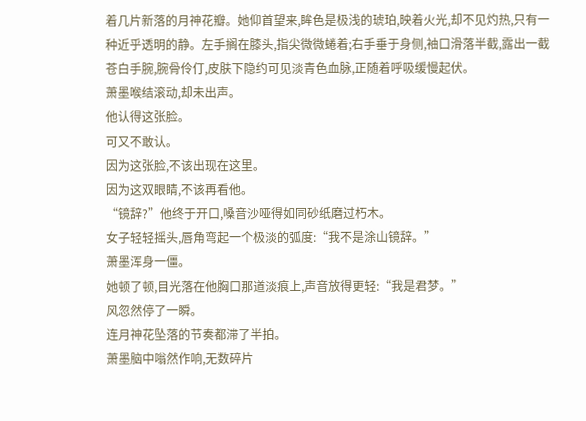着几片新落的月神花瓣。她仰首望来,眸色是极浅的琥珀,映着火光,却不见灼热,只有一种近乎透明的静。左手搁在膝头,指尖微微蜷着;右手垂于身侧,袖口滑落半截,露出一截苍白手腕,腕骨伶仃,皮肤下隐约可见淡青色血脉,正随着呼吸缓慢起伏。
萧墨喉结滚动,却未出声。
他认得这张脸。
可又不敢认。
因为这张脸,不该出现在这里。
因为这双眼睛,不该再看他。
“镜辞?”他终于开口,嗓音沙哑得如同砂纸磨过朽木。
女子轻轻摇头,唇角弯起一个极淡的弧度:“我不是涂山镜辞。”
萧墨浑身一僵。
她顿了顿,目光落在他胸口那道淡痕上,声音放得更轻:“我是君梦。”
风忽然停了一瞬。
连月神花坠落的节奏都滞了半拍。
萧墨脑中嗡然作响,无数碎片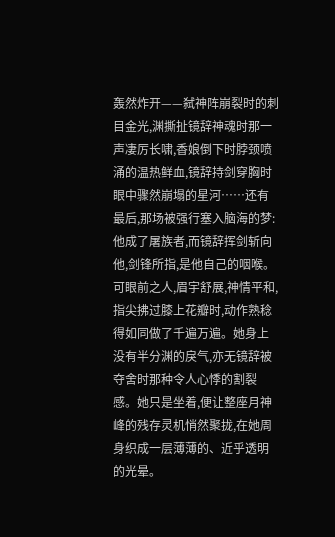轰然炸开——弑神阵崩裂时的刺目金光,渊撕扯镜辞神魂时那一声凄厉长啸,香娘倒下时脖颈喷涌的温热鲜血,镜辞持剑穿胸时眼中骤然崩塌的星河……还有最后,那场被强行塞入脑海的梦:他成了屠族者,而镜辞挥剑斩向他,剑锋所指,是他自己的咽喉。
可眼前之人,眉宇舒展,神情平和,指尖拂过膝上花瓣时,动作熟稔得如同做了千遍万遍。她身上没有半分渊的戾气,亦无镜辞被夺舍时那种令人心悸的割裂感。她只是坐着,便让整座月神峰的残存灵机悄然聚拢,在她周身织成一层薄薄的、近乎透明的光晕。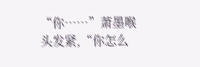“你……”萧墨喉头发紧,“你怎么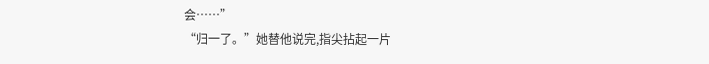会……”
“归一了。”她替他说完,指尖拈起一片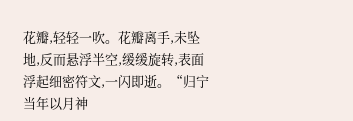花瓣,轻轻一吹。花瓣离手,未坠地,反而悬浮半空,缓缓旋转,表面浮起细密符文,一闪即逝。“归宁当年以月神